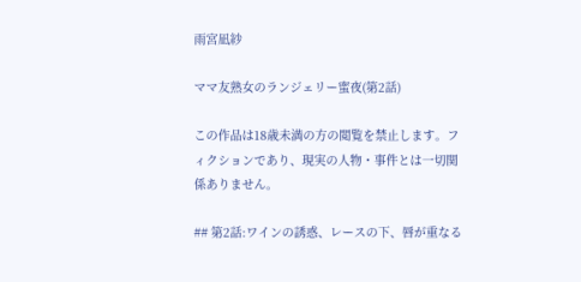雨宮凪紗

ママ友熟女のランジェリー蜜夜(第2話)

この作品は18歳未満の方の閲覧を禁止します。フィクションであり、現実の人物・事件とは一切関係ありません。

## 第2話:ワインの誘惑、レースの下、唇が重なる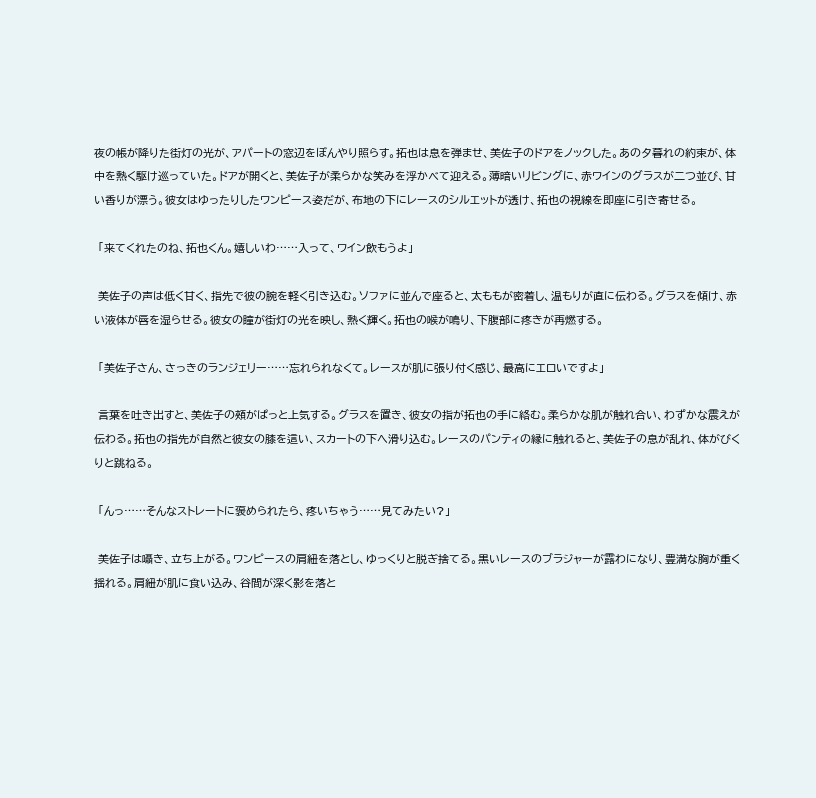夜の帳が降りた街灯の光が、アパートの窓辺をぼんやり照らす。拓也は息を弾ませ、美佐子のドアをノックした。あの夕暮れの約束が、体中を熱く駆け巡っていた。ドアが開くと、美佐子が柔らかな笑みを浮かべて迎える。薄暗いリビングに、赤ワインのグラスが二つ並び、甘い香りが漂う。彼女はゆったりしたワンピース姿だが、布地の下にレースのシルエットが透け、拓也の視線を即座に引き寄せる。

 「来てくれたのね、拓也くん。嬉しいわ……入って、ワイン飲もうよ」

 美佐子の声は低く甘く、指先で彼の腕を軽く引き込む。ソファに並んで座ると、太ももが密着し、温もりが直に伝わる。グラスを傾け、赤い液体が唇を湿らせる。彼女の瞳が街灯の光を映し、熱く輝く。拓也の喉が鳴り、下腹部に疼きが再燃する。

 「美佐子さん、さっきのランジェリー……忘れられなくて。レースが肌に張り付く感じ、最高にエロいですよ」

 言葉を吐き出すと、美佐子の頰がぱっと上気する。グラスを置き、彼女の指が拓也の手に絡む。柔らかな肌が触れ合い、わずかな震えが伝わる。拓也の指先が自然と彼女の膝を這い、スカートの下へ滑り込む。レースのパンティの縁に触れると、美佐子の息が乱れ、体がびくりと跳ねる。

 「んっ……そんなストレートに褒められたら、疼いちゃう……見てみたい?」

 美佐子は囁き、立ち上がる。ワンピースの肩紐を落とし、ゆっくりと脱ぎ捨てる。黒いレースのブラジャーが露わになり、豊満な胸が重く揺れる。肩紐が肌に食い込み、谷間が深く影を落と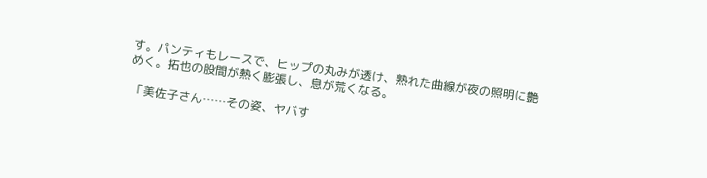す。パンティもレースで、ヒップの丸みが透け、熟れた曲線が夜の照明に艶めく。拓也の股間が熱く膨張し、息が荒くなる。

 「美佐子さん……その姿、ヤバす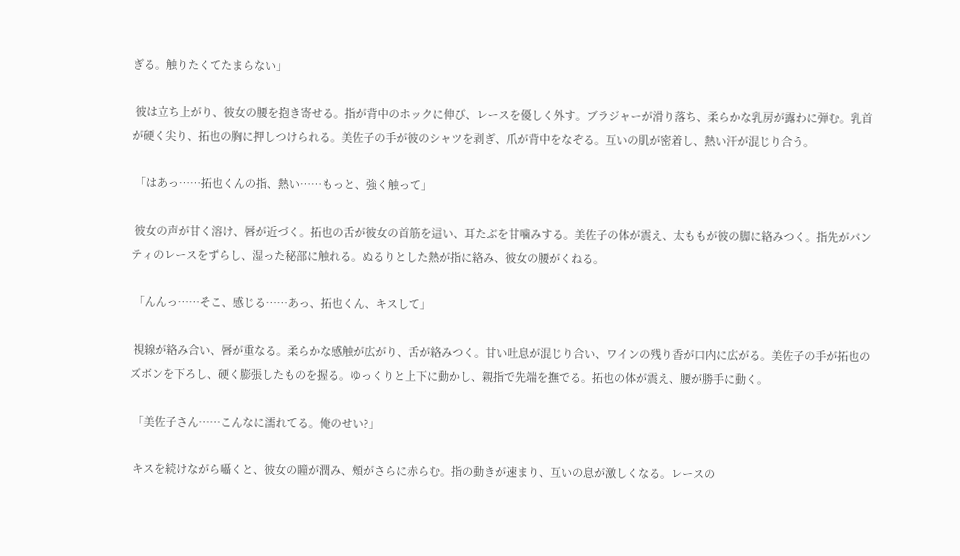ぎる。触りたくてたまらない」

 彼は立ち上がり、彼女の腰を抱き寄せる。指が背中のホックに伸び、レースを優しく外す。ブラジャーが滑り落ち、柔らかな乳房が露わに弾む。乳首が硬く尖り、拓也の胸に押しつけられる。美佐子の手が彼のシャツを剥ぎ、爪が背中をなぞる。互いの肌が密着し、熱い汗が混じり合う。

 「はあっ……拓也くんの指、熱い……もっと、強く触って」

 彼女の声が甘く溶け、唇が近づく。拓也の舌が彼女の首筋を這い、耳たぶを甘噛みする。美佐子の体が震え、太ももが彼の脚に絡みつく。指先がパンティのレースをずらし、湿った秘部に触れる。ぬるりとした熱が指に絡み、彼女の腰がくねる。

 「んんっ……そこ、感じる……あっ、拓也くん、キスして」

 視線が絡み合い、唇が重なる。柔らかな感触が広がり、舌が絡みつく。甘い吐息が混じり合い、ワインの残り香が口内に広がる。美佐子の手が拓也のズボンを下ろし、硬く膨張したものを握る。ゆっくりと上下に動かし、親指で先端を撫でる。拓也の体が震え、腰が勝手に動く。

 「美佐子さん……こんなに濡れてる。俺のせい?」

 キスを続けながら囁くと、彼女の瞳が潤み、頰がさらに赤らむ。指の動きが速まり、互いの息が激しくなる。レースの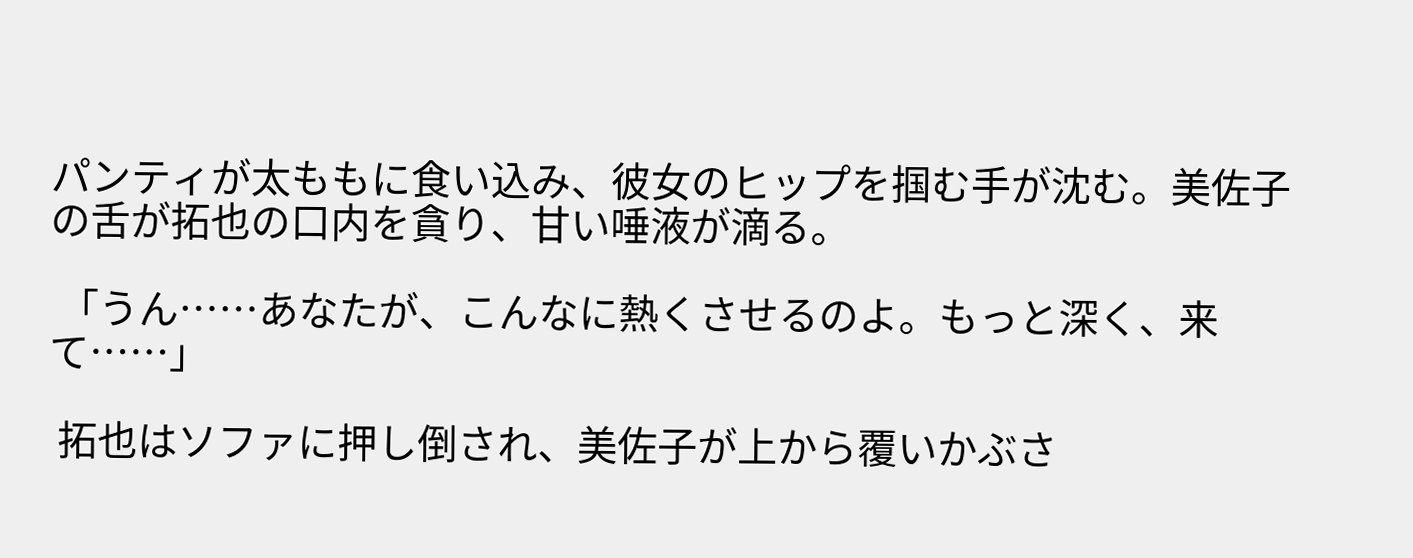パンティが太ももに食い込み、彼女のヒップを掴む手が沈む。美佐子の舌が拓也の口内を貪り、甘い唾液が滴る。

 「うん……あなたが、こんなに熱くさせるのよ。もっと深く、来て……」

 拓也はソファに押し倒され、美佐子が上から覆いかぶさ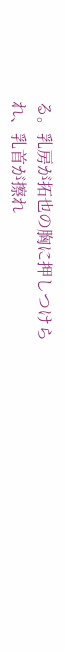る。乳房が拓也の胸に押しつけられ、乳首が擦れ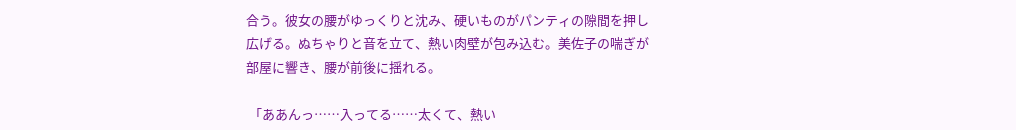合う。彼女の腰がゆっくりと沈み、硬いものがパンティの隙間を押し広げる。ぬちゃりと音を立て、熱い肉壁が包み込む。美佐子の喘ぎが部屋に響き、腰が前後に揺れる。

 「ああんっ……入ってる……太くて、熱い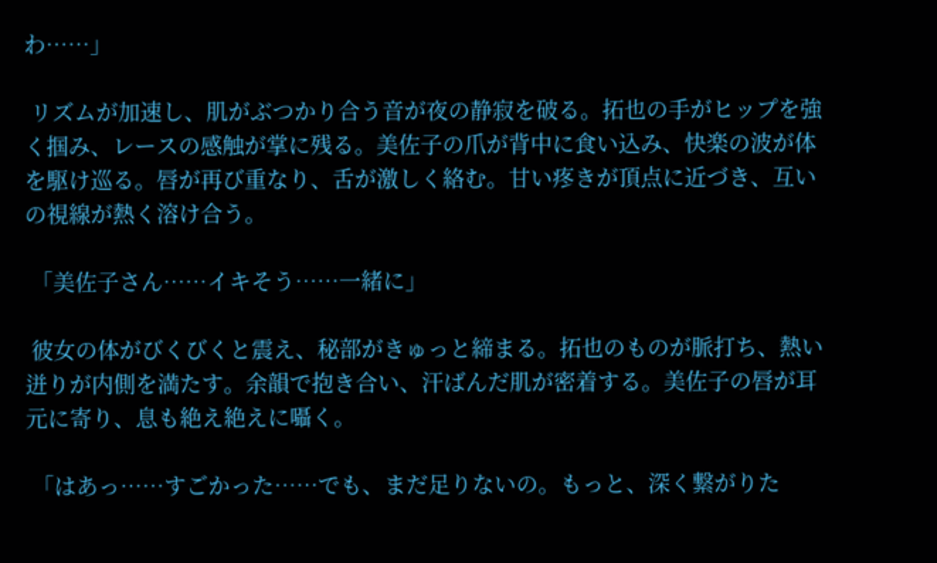わ……」

 リズムが加速し、肌がぶつかり合う音が夜の静寂を破る。拓也の手がヒップを強く掴み、レースの感触が掌に残る。美佐子の爪が背中に食い込み、快楽の波が体を駆け巡る。唇が再び重なり、舌が激しく絡む。甘い疼きが頂点に近づき、互いの視線が熱く溶け合う。

 「美佐子さん……イキそう……一緒に」

 彼女の体がびくびくと震え、秘部がきゅっと締まる。拓也のものが脈打ち、熱い迸りが内側を満たす。余韻で抱き合い、汗ばんだ肌が密着する。美佐子の唇が耳元に寄り、息も絶え絶えに囁く。

 「はあっ……すごかった……でも、まだ足りないの。もっと、深く繋がりた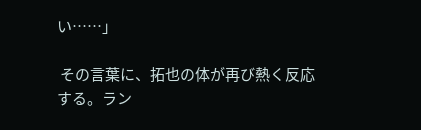い……」

 その言葉に、拓也の体が再び熱く反応する。ラン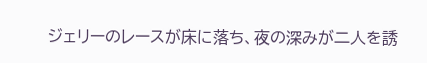ジェリーのレースが床に落ち、夜の深みが二人を誘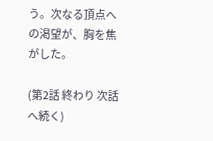う。次なる頂点への渇望が、胸を焦がした。

(第2話 終わり 次話へ続く)